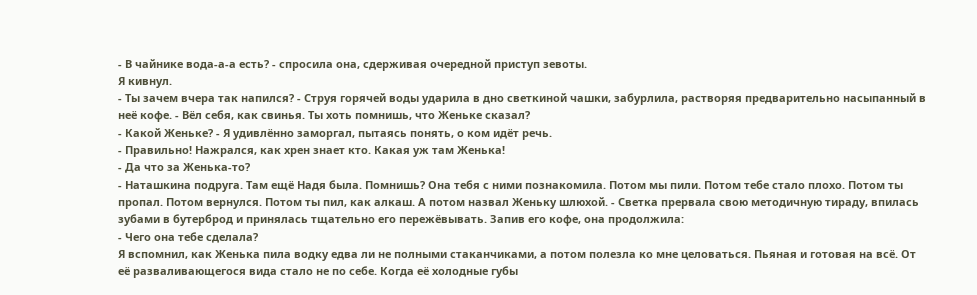- В чайнике вода-а-а есть? - спросила она, сдерживая очередной приступ зевоты.
Я кивнул.
- Ты зачем вчера так напился? - Струя горячей воды ударила в дно светкиной чашки, забурлила, растворяя предварительно насыпанный в неё кофе. - Вёл себя, как свинья. Ты хоть помнишь, что Женьке сказал?
- Какой Женьке? - Я удивлённо заморгал, пытаясь понять, о ком идёт речь.
- Правильно! Нажрался, как хрен знает кто. Какая уж там Женька!
- Да что за Женька-то?
- Наташкина подруга. Там ещё Надя была. Помнишь? Она тебя с ними познакомила. Потом мы пили. Потом тебе стало плохо. Потом ты пропал. Потом вернулся. Потом ты пил, как алкаш. А потом назвал Женьку шлюхой. - Светка прервала свою методичную тираду, впилась зубами в бутерброд и принялась тщательно его пережёвывать. Запив его кофе, она продолжила:
- Чего она тебе сделала?
Я вспомнил, как Женька пила водку едва ли не полными стаканчиками, а потом полезла ко мне целоваться. Пьяная и готовая на всё. От её разваливающегося вида стало не по себе. Когда её холодные губы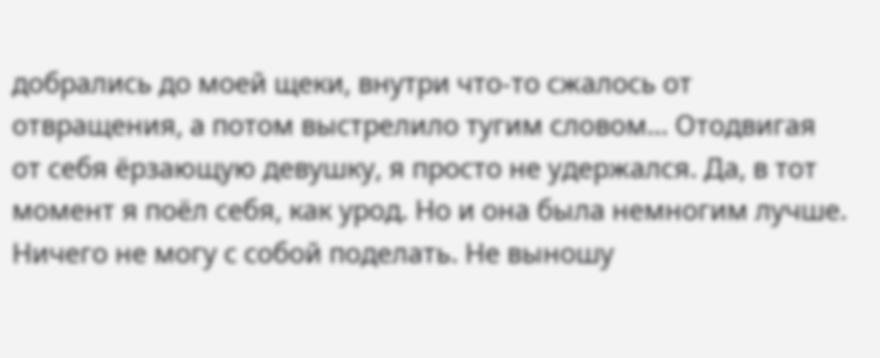добрались до моей щеки, внутри что-то сжалось от отвращения, а потом выстрелило тугим словом... Отодвигая от себя ёрзающую девушку, я просто не удержался. Да, в тот момент я поёл себя, как урод. Но и она была немногим лучше. Ничего не могу с собой поделать. Не выношу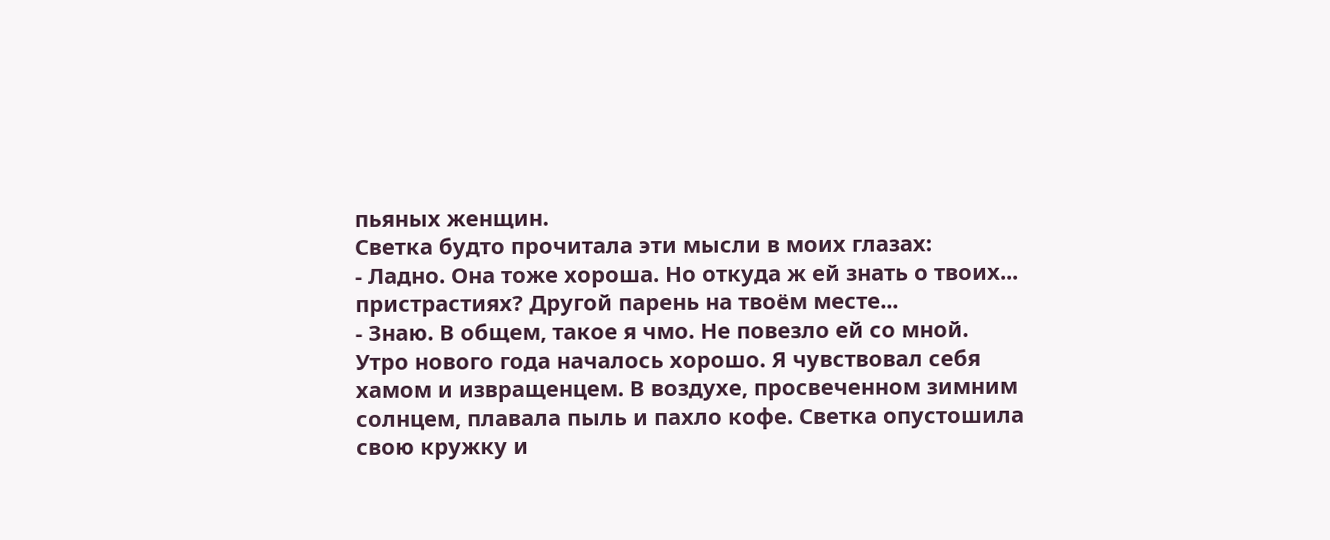пьяных женщин.
Светка будто прочитала эти мысли в моих глазах:
- Ладно. Она тоже хороша. Но откуда ж ей знать о твоих... пристрастиях? Другой парень на твоём месте...
- Знаю. В общем, такое я чмо. Не повезло ей со мной.
Утро нового года началось хорошо. Я чувствовал себя хамом и извращенцем. В воздухе, просвеченном зимним солнцем, плавала пыль и пахло кофе. Светка опустошила свою кружку и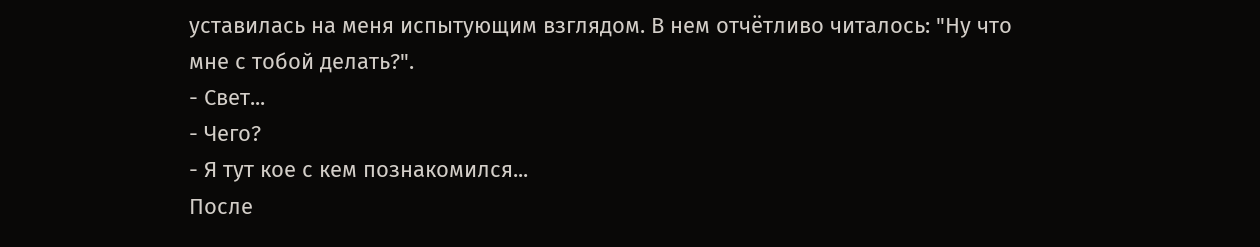уставилась на меня испытующим взглядом. В нем отчётливо читалось: "Ну что мне с тобой делать?".
- Свет...
- Чего?
- Я тут кое с кем познакомился...
После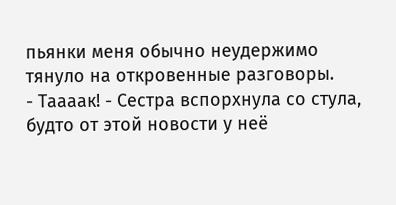пьянки меня обычно неудержимо тянуло на откровенные разговоры.
- Таааак! - Сестра вспорхнула со стула, будто от этой новости у неё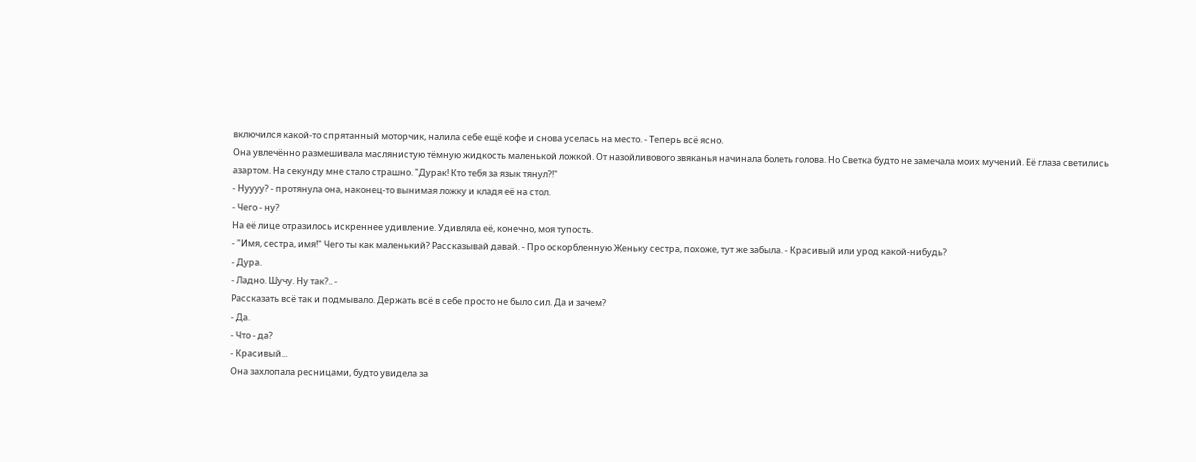включился какой-то спрятанный моторчик, налила себе ещё кофе и снова уселась на место. - Теперь всё ясно.
Она увлечённо размешивала маслянистую тёмную жидкость маленькой ложкой. От назойливового звяканья начинала болеть голова. Но Светка будто не замечала моих мучений. Её глаза светились азартом. На секунду мне стало страшно. "Дурак! Кто тебя за язык тянул?!"
- Нуууу? - протянула она, наконец-то вынимая ложку и кладя её на стол.
- Чего - ну?
На её лице отразилось искреннее удивление. Удивляла её, конечно, моя тупость.
- "Имя, сестра, имя!" Чего ты как маленький? Рассказывай давай. - Про оскорбленную Женьку сестра, похоже, тут же забыла. - Красивый или урод какой-нибудь?
- Дура.
- Ладно. Шучу. Ну так?.. -
Рассказать всё так и подмывало. Держать всё в себе просто не было сил. Да и зачем?
- Да.
- Что - да?
- Красивый...
Она захлопала ресницами, будто увидела за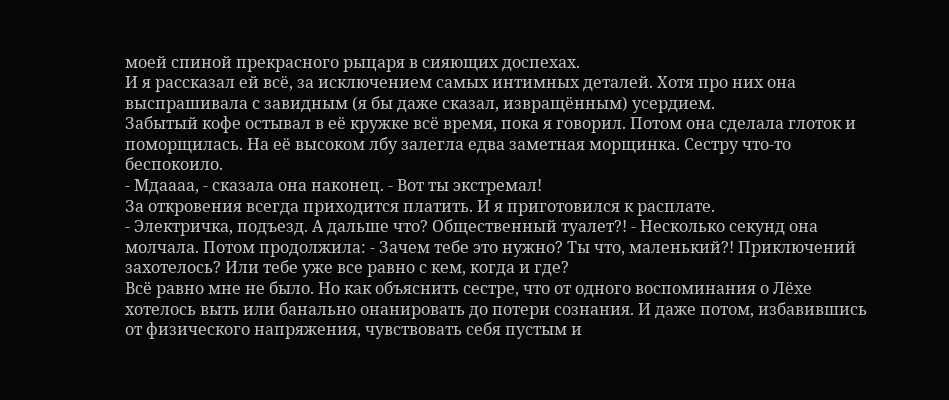моей спиной прекрасного рыцаря в сияющих доспехах.
И я рассказал ей всё, за исключением самых интимных деталей. Хотя про них она выспрашивала с завидным (я бы даже сказал, извращённым) усердием.
Забытый кофе остывал в её кружке всё время, пока я говорил. Потом она сделала глоток и поморщилась. На её высоком лбу залегла едва заметная морщинка. Сестру что-то беспокоило.
- Мдаааа, - сказала она наконец. - Вот ты экстремал!
За откровения всегда приходится платить. И я приготовился к расплате.
- Электричка, подъезд. А дальше что? Общественный туалет?! - Несколько секунд она молчала. Потом продолжила: - Зачем тебе это нужно? Ты что, маленький?! Приключений захотелось? Или тебе уже все равно с кем, когда и где?
Всё равно мне не было. Но как объяснить сестре, что от одного воспоминания о Лёхе хотелось выть или банально онанировать до потери сознания. И даже потом, избавившись от физического напряжения, чувствовать себя пустым и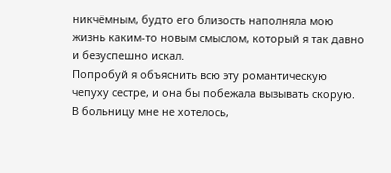никчёмным, будто его близость наполняла мою жизнь каким-то новым смыслом, который я так давно и безуспешно искал.
Попробуй я объяснить всю эту романтическую чепуху сестре, и она бы побежала вызывать скорую. В больницу мне не хотелось,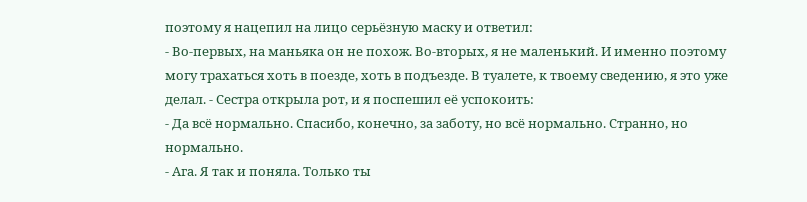поэтому я нацепил на лицо серьёзную маску и ответил:
- Во-первых, на маньяка он не похож. Во-вторых, я не маленький. И именно поэтому могу трахаться хоть в поезде, хоть в подъезде. В туалете, к твоему сведению, я это уже делал. - Сестра открыла рот, и я поспешил её успокоить:
- Да всё нормально. Спасибо, конечно, за заботу, но всё нормально. Странно, но нормально.
- Ага. Я так и поняла. Только ты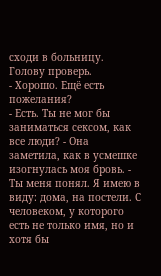сходи в больницу. Голову проверь.
- Хорошо. Ещё есть пожелания?
- Есть. Ты не мог бы заниматься сексом, как все люди? - Она заметила, как в усмешке изогнулась моя бровь. - Ты меня понял. Я имею в виду: дома, на постели. С человеком, у которого есть не только имя, но и хотя бы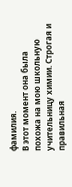фамилия.
В этот момент она была похожа на мою школьную учительницу химии. Строгая и правильная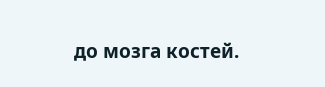до мозга костей.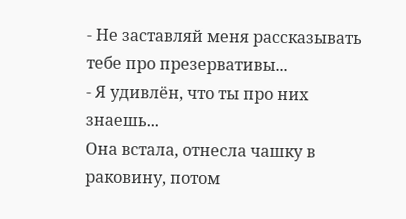- Не заставляй меня рассказывать тебе про презервативы...
- Я удивлён, что ты про них знаешь...
Она встала, отнесла чашку в раковину, потом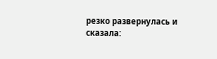резко развернулась и сказала: